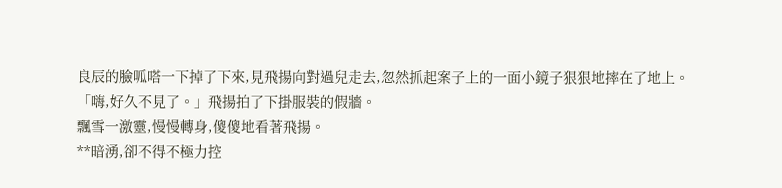良辰的臉呱嗒一下掉了下來,見飛揚向對過兒走去,忽然抓起案子上的一面小鏡子狠狠地摔在了地上。
「嗨,好久不見了。」飛揚拍了下掛服裝的假牆。
飄雪一激靈,慢慢轉身,傻傻地看著飛揚。
**暗湧,卻不得不極力控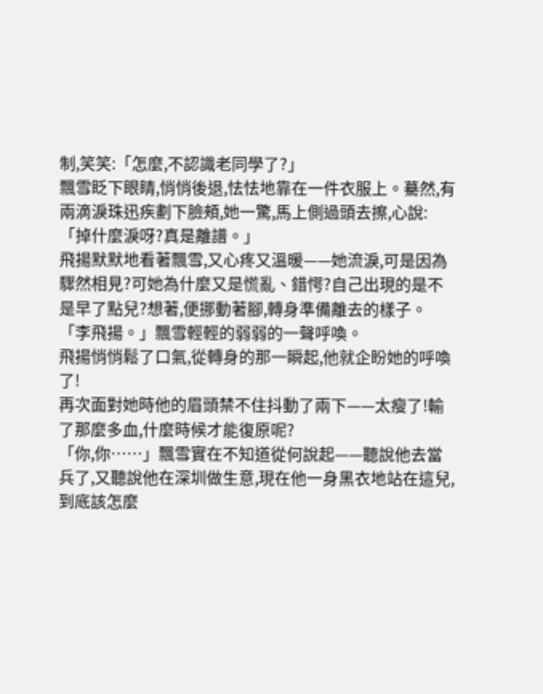制,笑笑:「怎麼,不認識老同學了?」
飄雪眨下眼睛,悄悄後退,怯怯地靠在一件衣服上。驀然,有兩滴淚珠迅疾劃下臉頰,她一驚,馬上側過頭去擦,心說:「掉什麼淚呀?真是離譜。」
飛揚默默地看著飄雪,又心疼又溫暖——她流淚,可是因為驟然相見?可她為什麼又是慌亂、錯愕?自己出現的是不是早了點兒?想著,便挪動著腳,轉身準備離去的樣子。
「李飛揚。」飄雪輕輕的弱弱的一聲呼喚。
飛揚悄悄鬆了口氣,從轉身的那一瞬起,他就企盼她的呼喚了!
再次面對她時他的眉頭禁不住抖動了兩下——太瘦了!輸了那麼多血,什麼時候才能復原呢?
「你,你……」飄雪實在不知道從何說起——聽說他去當兵了,又聽說他在深圳做生意,現在他一身黑衣地站在這兒,到底該怎麼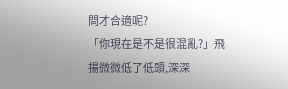問才合適呢?
「你現在是不是很混亂?」飛揚微微低了低頭,深深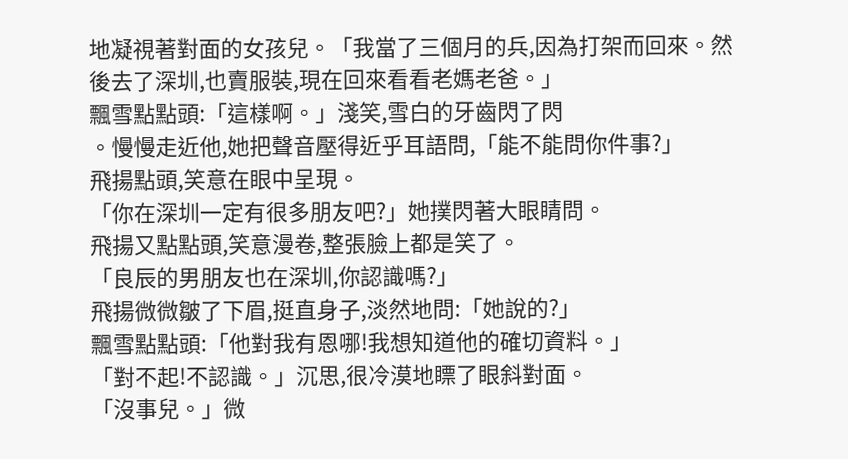地凝視著對面的女孩兒。「我當了三個月的兵,因為打架而回來。然後去了深圳,也賣服裝,現在回來看看老媽老爸。」
飄雪點點頭:「這樣啊。」淺笑,雪白的牙齒閃了閃
。慢慢走近他,她把聲音壓得近乎耳語問,「能不能問你件事?」
飛揚點頭,笑意在眼中呈現。
「你在深圳一定有很多朋友吧?」她撲閃著大眼睛問。
飛揚又點點頭,笑意漫卷,整張臉上都是笑了。
「良辰的男朋友也在深圳,你認識嗎?」
飛揚微微皺了下眉,挺直身子,淡然地問:「她說的?」
飄雪點點頭:「他對我有恩哪!我想知道他的確切資料。」
「對不起!不認識。」沉思,很冷漠地瞟了眼斜對面。
「沒事兒。」微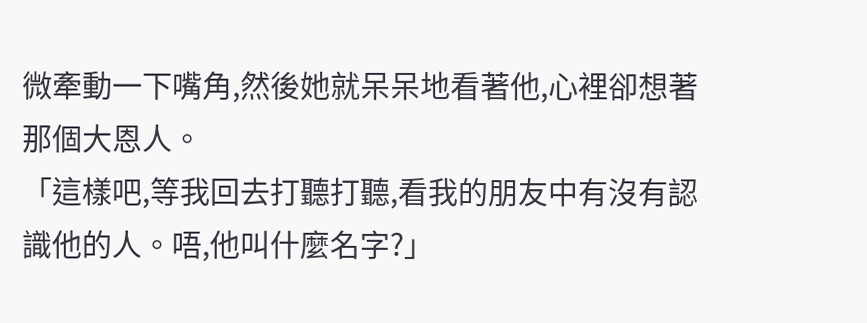微牽動一下嘴角,然後她就呆呆地看著他,心裡卻想著那個大恩人。
「這樣吧,等我回去打聽打聽,看我的朋友中有沒有認識他的人。唔,他叫什麼名字?」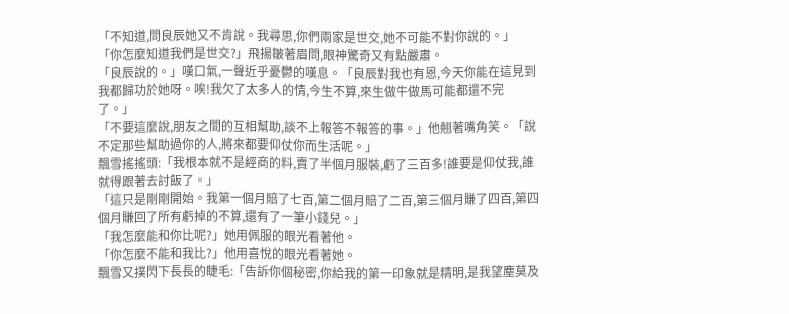「不知道,問良辰她又不肯說。我尋思,你們兩家是世交,她不可能不對你說的。」
「你怎麼知道我們是世交?」飛揚皺著眉問,眼神驚奇又有點嚴肅。
「良辰說的。」嘆口氣,一聲近乎憂鬱的嘆息。「良辰對我也有恩,今天你能在這見到我都歸功於她呀。唉!我欠了太多人的情,今生不算,來生做牛做馬可能都還不完了。」
「不要這麼說,朋友之間的互相幫助,談不上報答不報答的事。」他翹著嘴角笑。「說不定那些幫助過你的人,將來都要仰仗你而生活呢。」
飄雪搖搖頭:「我根本就不是經商的料,賣了半個月服裝,虧了三百多!誰要是仰仗我,誰就得跟著去討飯了。」
「這只是剛剛開始。我第一個月賠了七百,第二個月賠了二百,第三個月賺了四百,第四個月賺回了所有虧掉的不算,還有了一筆小錢兒。」
「我怎麼能和你比呢?」她用佩服的眼光看著他。
「你怎麼不能和我比?」他用喜悅的眼光看著她。
飄雪又撲閃下長長的睫毛:「告訴你個秘密,你給我的第一印象就是精明,是我望塵莫及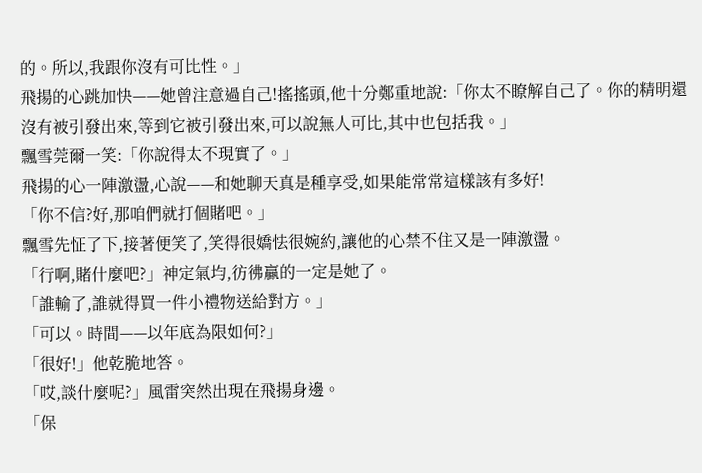的。所以,我跟你沒有可比性。」
飛揚的心跳加快——她曾注意過自己!搖搖頭,他十分鄭重地說:「你太不瞭解自己了。你的精明還沒有被引發出來,等到它被引發出來,可以說無人可比,其中也包括我。」
飄雪莞爾一笑:「你說得太不現實了。」
飛揚的心一陣激盪,心說——和她聊天真是種享受,如果能常常這樣該有多好!
「你不信?好,那咱們就打個賭吧。」
飄雪先怔了下,接著便笑了,笑得很嬌怯很婉約,讓他的心禁不住又是一陣激盪。
「行啊,賭什麼吧?」神定氣均,彷彿贏的一定是她了。
「誰輸了,誰就得買一件小禮物送給對方。」
「可以。時間——以年底為限如何?」
「很好!」他乾脆地答。
「哎,談什麼呢?」風雷突然出現在飛揚身邊。
「保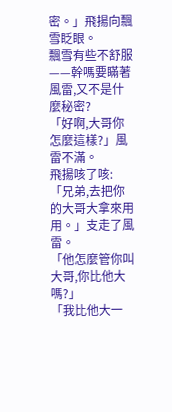密。」飛揚向飄雪眨眼。
飄雪有些不舒服——幹嗎要瞞著風雷,又不是什麼秘密?
「好啊,大哥你怎麼這樣?」風雷不滿。
飛揚咳了咳:「兄弟,去把你的大哥大拿來用用。」支走了風雷。
「他怎麼管你叫大哥,你比他大嗎?」
「我比他大一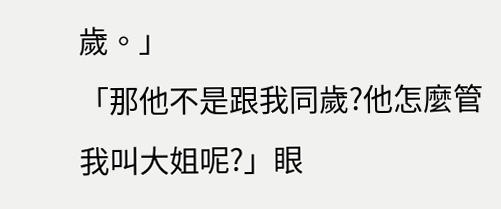歲。」
「那他不是跟我同歲?他怎麼管我叫大姐呢?」眼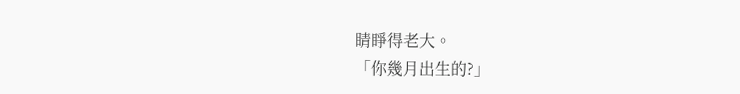睛睜得老大。
「你幾月出生的?」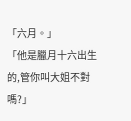「六月。」
「他是臘月十六出生的,管你叫大姐不對嗎?」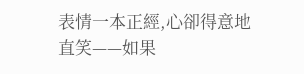表情一本正經,心卻得意地直笑——如果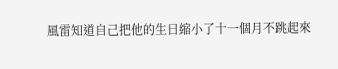風雷知道自己把他的生日縮小了十一個月不跳起來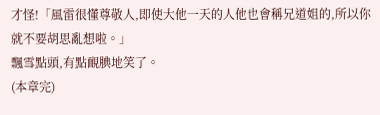才怪!「風雷很懂尊敬人,即使大他一天的人他也會稱兄道姐的,所以你就不要胡思亂想啦。」
飄雪點頭,有點靦腆地笑了。
(本章完)